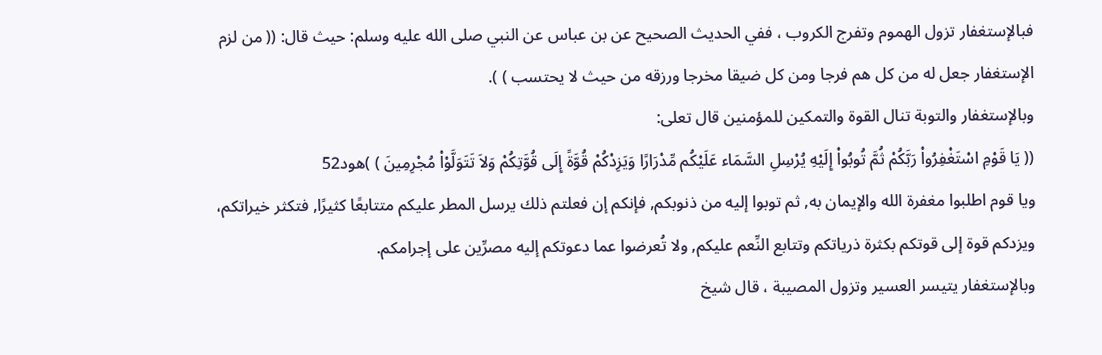فبالإستغفار تزول الهموم وتفرج الكروب ، ففي الحديث الصحيح عن بن عباس عن النبي صلى الله عليه وسلم: حيث قال: (( من لزم الإستغفار جعل له من كل هم فرجا ومن كل ضيقا مخرجا ورزقه من حيث لا يحتسب ) ).
وبالإستغفار والتوبة تنال القوة والتمكين للمؤمنين قال تعلى:
(( يَا قَوْمِ اسْتَغْفِرُواْ رَبَّكُمْ ثُمَّ تُوبُواْ إِلَيْهِ يُرْسِلِ السَّمَاء عَلَيْكُم مِّدْرَارًا وَيَزِدْكُمْ قُوَّةً إِلَى قُوَّتِكُمْ وَلاَ تَتَوَلَّوْاْ مُجْرِمِينَ ) )هود52
ويا قوم اطلبوا مغفرة الله والإيمان به, ثم توبوا إليه من ذنوبكم, فإنكم إن فعلتم ذلك يرسل المطر عليكم متتابعًا كثيرًا, فتكثر خيراتكم، ويزدكم قوة إلى قوتكم بكثرة ذرياتكم وتتابع النِّعم عليكم, ولا تُعرضوا عما دعوتكم إليه مصرِّين على إجرامكم.
وبالإستغفار يتيسر العسير وتزول المصيبة ، قال شيخ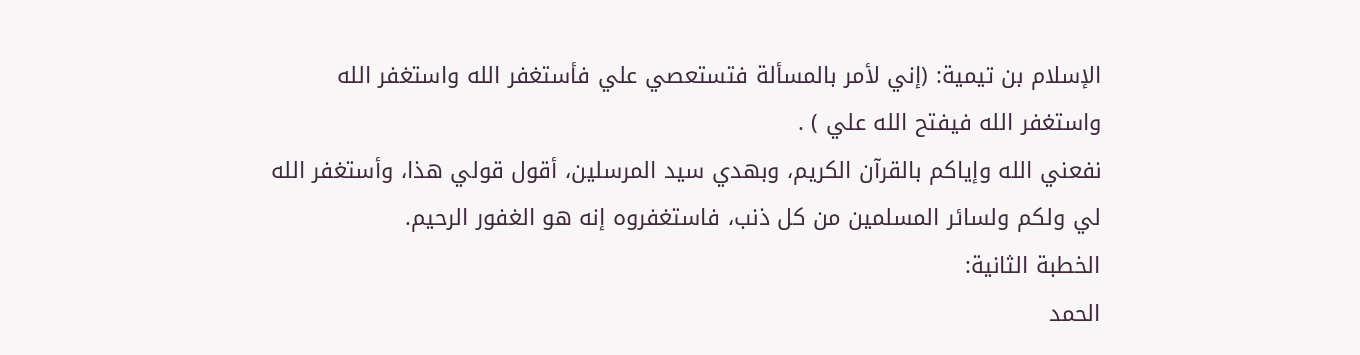الإسلام بن تيمية: (إني لأمر بالمسألة فتستعصي علي فأستغفر الله واستغفر الله واستغفر الله فيفتح الله علي ) .
نفعني الله وإياكم بالقرآن الكريم، وبهدي سيد المرسلين، أقول قولي هذا، وأستغفر الله لي ولكم ولسائر المسلمين من كل ذنب، فاستغفروه إنه هو الغفور الرحيم.
الخطبة الثانية:
الحمد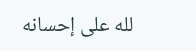لله على إحسانه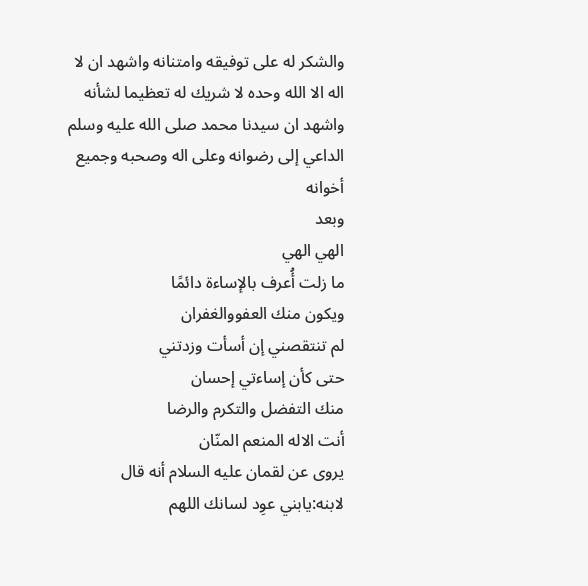والشكر له على توفيقه وامتنانه واشهد ان لا اله الا الله وحده لا شريك له تعظيما لشأنه واشهد ان سيدنا محمد صلى الله عليه وسلم الداعي إلى رضوانه وعلى اله وصحبه وجميع أخوانه
وبعد
الهي الهي
ما زلت أُعرف بالإساءة دائمًا
ويكون منك العفووالغفران
لم تنتقصني إن أسأت وزدتني
حتى كأن إساءتي إحسان
منك التفضل والتكرم والرضا
أنت الاله المنعم المنّان
يروى عن لقمان عليه السلام أنه قال لابنه:يابني عوِد لسانك اللهم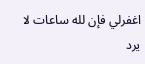اغفرلي فإن لله ساعات لا يرد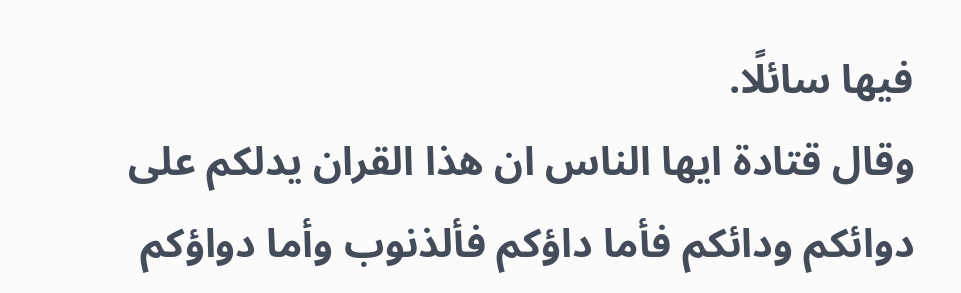فيها سائلًا.
وقال قتادة ايها الناس ان هذا القران يدلكم على دوائكم ودائكم فأما داؤكم فألذنوب وأما دواؤكم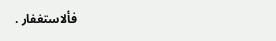فألاستغفار .